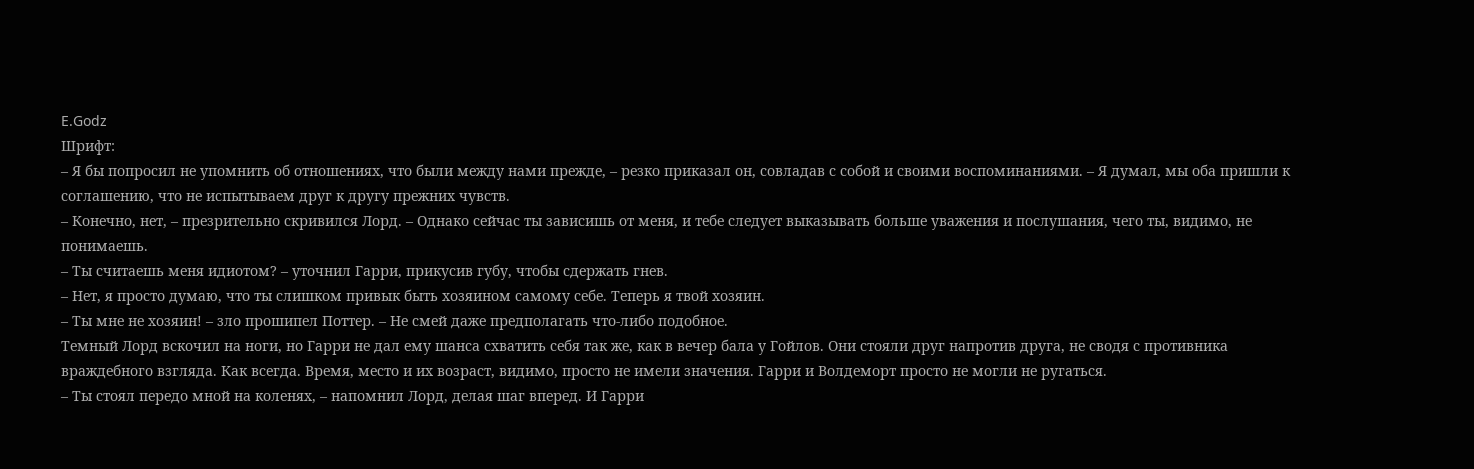E.Godz
Шрифт:
– Я бы попросил не упомнить об отношениях, что были между нами прежде, – резко приказал он, совладав с собой и своими воспоминаниями. – Я думал, мы оба пришли к соглашению, что не испытываем друг к другу прежних чувств.
– Конечно, нет, – презрительно скривился Лорд. – Однако сейчас ты зависишь от меня, и тебе следует выказывать больше уважения и послушания, чего ты, видимо, не понимаешь.
– Ты считаешь меня идиотом? – уточнил Гарри, прикусив губу, чтобы сдержать гнев.
– Нет, я просто думаю, что ты слишком привык быть хозяином самому себе. Теперь я твой хозяин.
– Ты мне не хозяин! – зло прошипел Поттер. – Не смей даже предполагать что-либо подобное.
Темный Лорд вскочил на ноги, но Гарри не дал ему шанса схватить себя так же, как в вечер бала у Гойлов. Они стояли друг напротив друга, не сводя с противника враждебного взгляда. Как всегда. Время, место и их возраст, видимо, просто не имели значения. Гарри и Волдеморт просто не могли не ругаться.
– Ты стоял передо мной на коленях, – напомнил Лорд, делая шаг вперед. И Гарри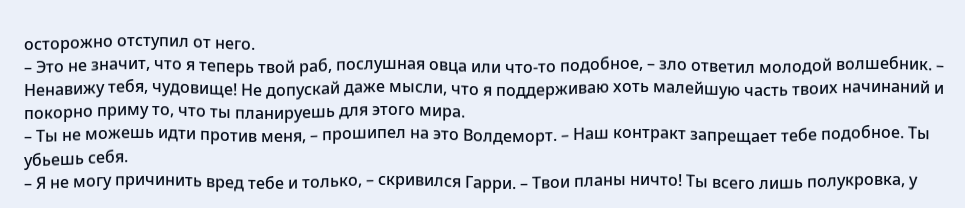осторожно отступил от него.
– Это не значит, что я теперь твой раб, послушная овца или что-то подобное, – зло ответил молодой волшебник. – Ненавижу тебя, чудовище! Не допускай даже мысли, что я поддерживаю хоть малейшую часть твоих начинаний и покорно приму то, что ты планируешь для этого мира.
– Ты не можешь идти против меня, – прошипел на это Волдеморт. – Наш контракт запрещает тебе подобное. Ты убьешь себя.
– Я не могу причинить вред тебе и только, – скривился Гарри. – Твои планы ничто! Ты всего лишь полукровка, у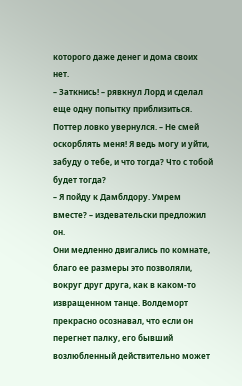которого даже денег и дома своих нет.
– Заткнись! – рявкнул Лорд и сделал еще одну попытку приблизиться. Поттер ловко увернулся. – Не смей оскорблять меня! Я ведь могу и уйти, забуду о тебе, и что тогда? Что с тобой будет тогда?
– Я пойду к Дамблдору. Умрем вместе? – издевательски предложил он.
Они медленно двигались по комнате, благо ее размеры это позволяли, вокруг друг друга, как в каком-то извращенном танце. Волдеморт прекрасно осознавал, что если он перегнет палку, его бывший возлюбленный действительно может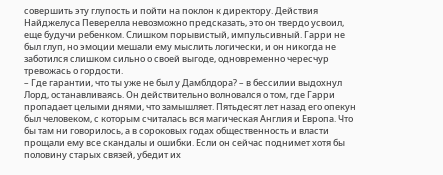совершить эту глупость и пойти на поклон к директору. Действия Найджелуса Певерелла невозможно предсказать, это он твердо усвоил, еще будучи ребенком. Слишком порывистый, импульсивный. Гарри не был глуп, но эмоции мешали ему мыслить логически, и он никогда не заботился слишком сильно о своей выгоде, одновременно чересчур тревожась о гордости.
– Где гарантии, что ты уже не был у Дамблдора? – в бессилии выдохнул Лорд, останавливаясь. Он действительно волновался о том, где Гарри пропадает целыми днями, что замышляет. Пятьдесят лет назад его опекун был человеком, с которым считалась вся магическая Англия и Европа. Что бы там ни говорилось, а в сороковых годах общественность и власти прощали ему все скандалы и ошибки. Если он сейчас поднимет хотя бы половину старых связей, убедит их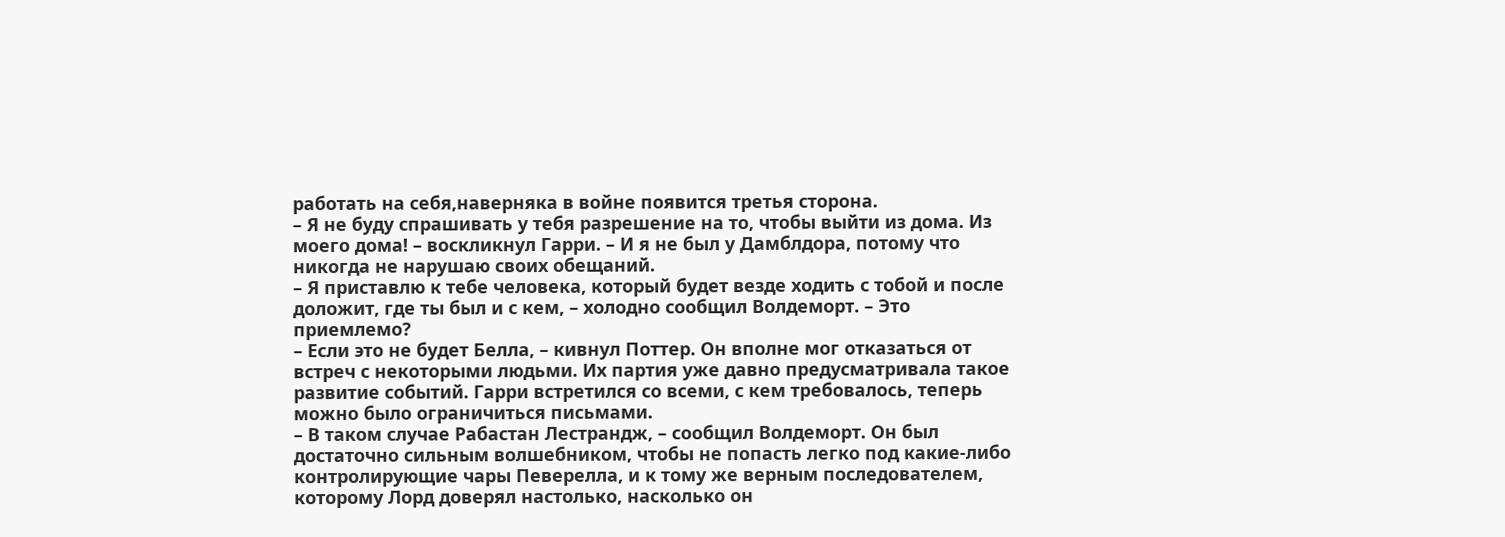работать на себя,наверняка в войне появится третья сторона.
– Я не буду спрашивать у тебя разрешение на то, чтобы выйти из дома. Из моего дома! – воскликнул Гарри. – И я не был у Дамблдора, потому что никогда не нарушаю своих обещаний.
– Я приставлю к тебе человека, который будет везде ходить с тобой и после доложит, где ты был и с кем, – холодно сообщил Волдеморт. – Это приемлемо?
– Если это не будет Белла, – кивнул Поттер. Он вполне мог отказаться от встреч с некоторыми людьми. Их партия уже давно предусматривала такое развитие событий. Гарри встретился со всеми, с кем требовалось, теперь можно было ограничиться письмами.
– В таком случае Рабастан Лестрандж, – сообщил Волдеморт. Он был достаточно сильным волшебником, чтобы не попасть легко под какие-либо контролирующие чары Певерелла, и к тому же верным последователем, которому Лорд доверял настолько, насколько он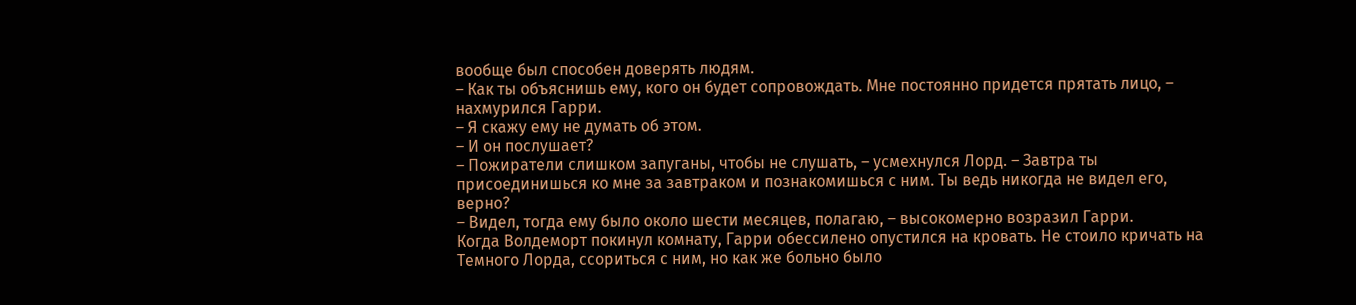вообще был способен доверять людям.
– Как ты объяснишь ему, кого он будет сопровождать. Мне постоянно придется прятать лицо, – нахмурился Гарри.
– Я скажу ему не думать об этом.
– И он послушает?
– Пожиратели слишком запуганы, чтобы не слушать, – усмехнулся Лорд. – Завтра ты присоединишься ко мне за завтраком и познакомишься с ним. Ты ведь никогда не видел его, верно?
– Видел, тогда ему было около шести месяцев, полагаю, – высокомерно возразил Гарри.
Когда Волдеморт покинул комнату, Гарри обессилено опустился на кровать. Не стоило кричать на Темного Лорда, ссориться с ним, но как же больно было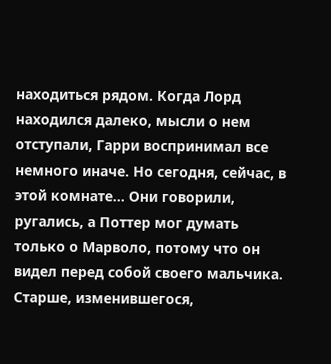находиться рядом. Когда Лорд находился далеко, мысли о нем отступали, Гарри воспринимал все немного иначе. Но сегодня, сейчас, в этой комнате... Они говорили, ругались, а Поттер мог думать только о Марволо, потому что он видел перед собой своего мальчика. Старше, изменившегося,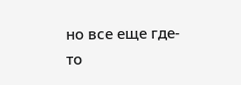но все еще где-то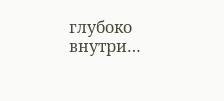глубоко внутри…